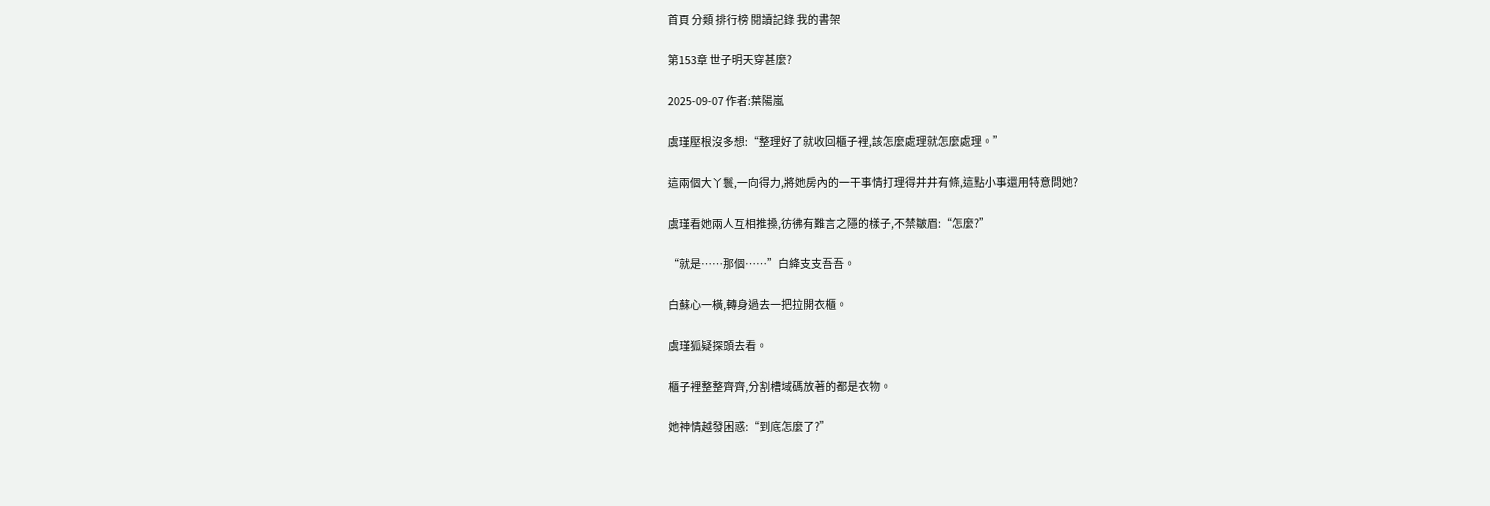首頁 分類 排行榜 閱讀記錄 我的書架

第153章 世子明天穿甚麼?

2025-09-07 作者:葉陽嵐

虞瑾壓根沒多想:“整理好了就收回櫃子裡,該怎麼處理就怎麼處理。”

這兩個大丫鬟,一向得力,將她房內的一干事情打理得井井有條,這點小事還用特意問她?

虞瑾看她兩人互相推搡,彷彿有難言之隱的樣子,不禁皺眉:“怎麼?”

“就是……那個……”白絳支支吾吾。

白蘇心一橫,轉身過去一把拉開衣櫃。

虞瑾狐疑探頭去看。

櫃子裡整整齊齊,分割槽域碼放著的都是衣物。

她神情越發困惑:“到底怎麼了?”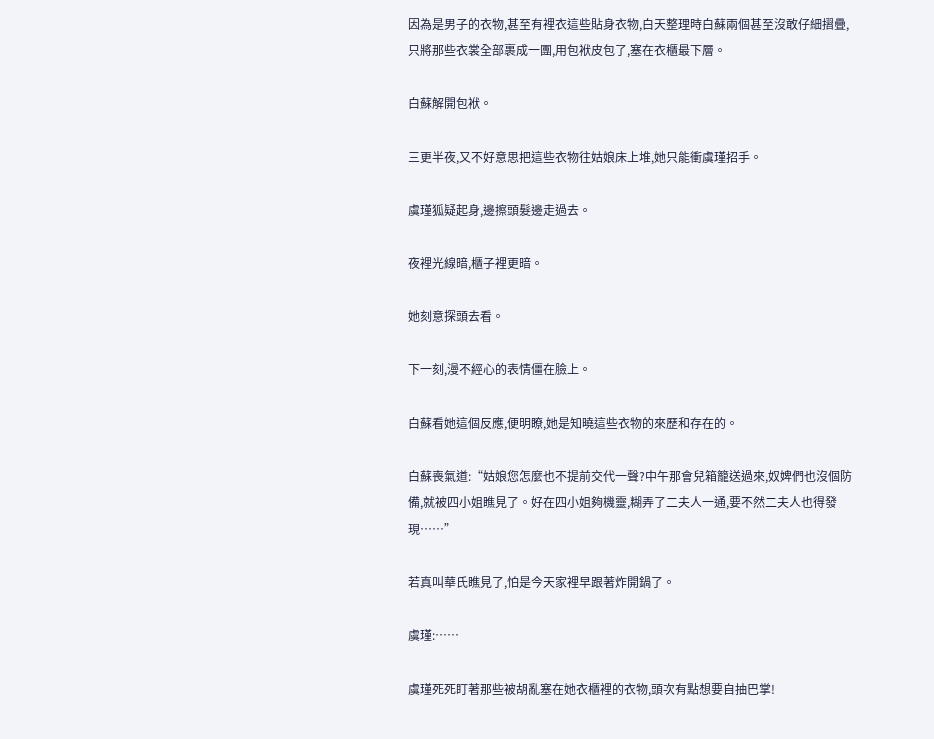因為是男子的衣物,甚至有裡衣這些貼身衣物,白天整理時白蘇兩個甚至沒敢仔細摺疊,只將那些衣裳全部裹成一團,用包袱皮包了,塞在衣櫃最下層。

白蘇解開包袱。

三更半夜,又不好意思把這些衣物往姑娘床上堆,她只能衝虞瑾招手。

虞瑾狐疑起身,邊擦頭髮邊走過去。

夜裡光線暗,櫃子裡更暗。

她刻意探頭去看。

下一刻,漫不經心的表情僵在臉上。

白蘇看她這個反應,便明瞭,她是知曉這些衣物的來歷和存在的。

白蘇喪氣道:“姑娘您怎麼也不提前交代一聲?中午那會兒箱籠送過來,奴婢們也沒個防備,就被四小姐瞧見了。好在四小姐夠機靈,糊弄了二夫人一通,要不然二夫人也得發現……”

若真叫華氏瞧見了,怕是今天家裡早跟著炸開鍋了。

虞瑾:……

虞瑾死死盯著那些被胡亂塞在她衣櫃裡的衣物,頭次有點想要自抽巴掌!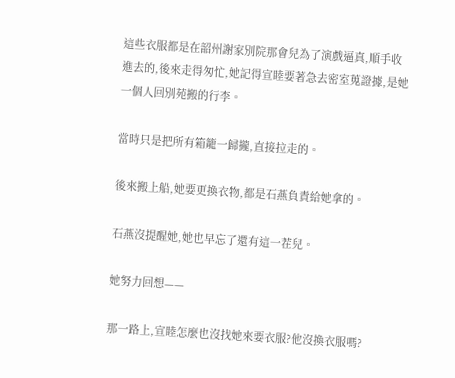這些衣服都是在韶州謝家別院那會兒為了演戲逼真,順手收進去的,後來走得匆忙,她記得宣睦要著急去密室蒐證據,是她一個人回別苑搬的行李。

當時只是把所有箱籠一歸攏,直接拉走的。

後來搬上船,她要更換衣物,都是石燕負責給她拿的。

石燕沒提醒她,她也早忘了還有這一茬兒。

她努力回想——

那一路上,宣睦怎麼也沒找她來要衣服?他沒換衣服嗎?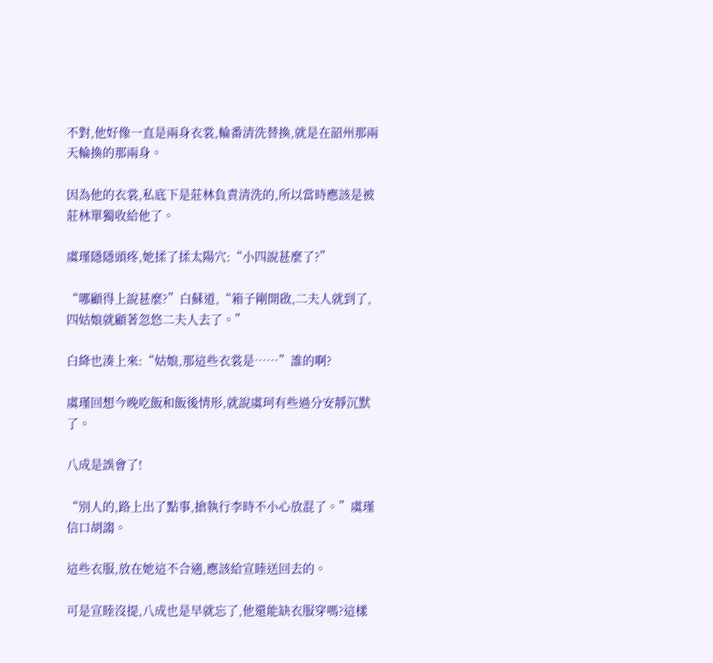不對,他好像一直是兩身衣裳,輪番清洗替換,就是在韶州那兩天輪換的那兩身。

因為他的衣裳,私底下是莊林負責清洗的,所以當時應該是被莊林單獨收給他了。

虞瑾隱隱頭疼,她揉了揉太陽穴:“小四說甚麼了?”

“哪顧得上說甚麼?”白蘇道,“箱子剛開啟,二夫人就到了,四姑娘就顧著忽悠二夫人去了。”

白絳也湊上來:“姑娘,那這些衣裳是……”誰的啊?

虞瑾回想今晚吃飯和飯後情形,就說虞珂有些過分安靜沉默了。

八成是誤會了!

“別人的,路上出了點事,搶執行李時不小心放混了。”虞瑾信口胡謅。

這些衣服,放在她這不合適,應該給宣睦送回去的。

可是宣睦沒提,八成也是早就忘了,他還能缺衣服穿嗎?這樣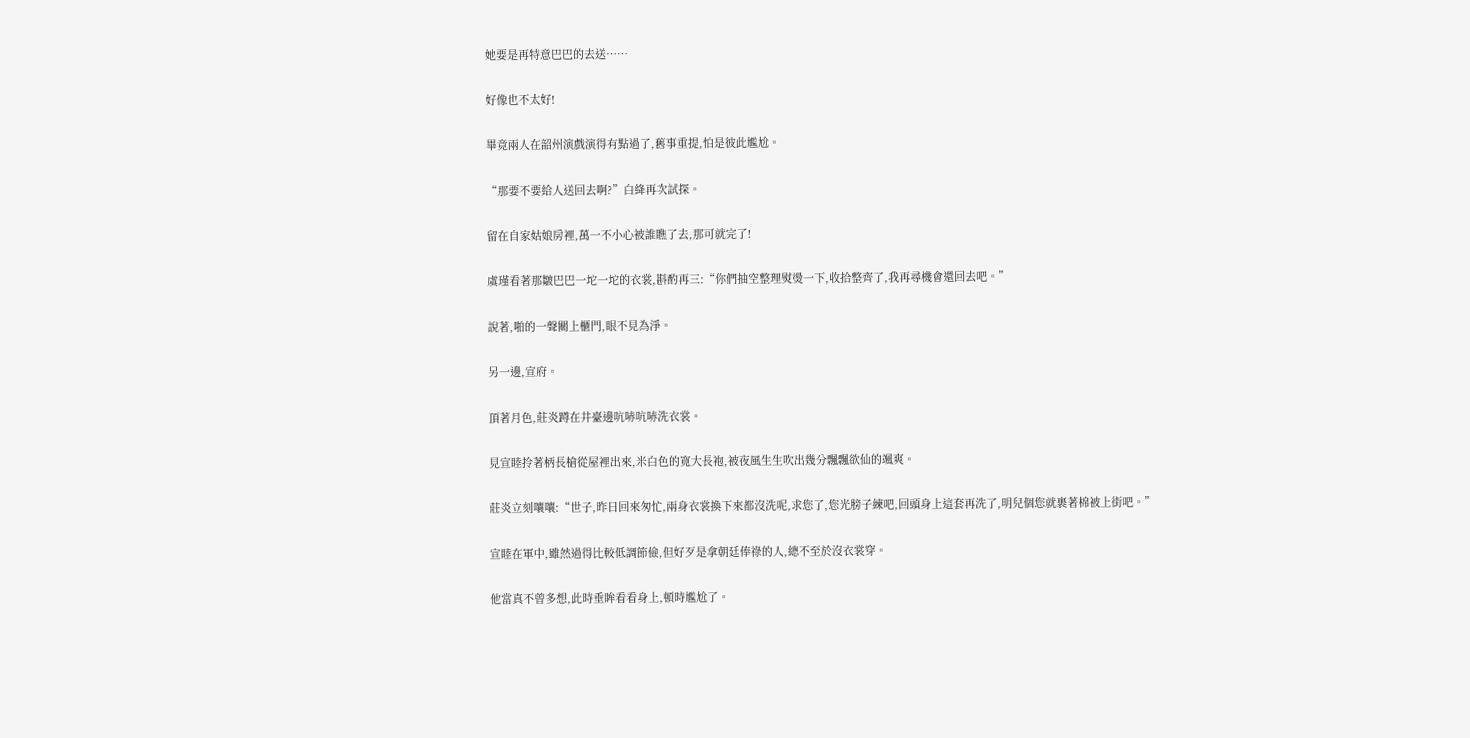她要是再特意巴巴的去送……

好像也不太好!

畢竟兩人在韶州演戲演得有點過了,舊事重提,怕是彼此尷尬。

“那要不要給人送回去啊?”白絳再次試探。

留在自家姑娘房裡,萬一不小心被誰瞧了去,那可就完了!

虞瑾看著那皺巴巴一坨一坨的衣裳,斟酌再三:“你們抽空整理熨燙一下,收拾整齊了,我再尋機會還回去吧。”

說著,啪的一聲關上櫃門,眼不見為淨。

另一邊,宣府。

頂著月色,莊炎蹲在井臺邊吭哧吭哧洗衣裳。

見宣睦拎著柄長槍從屋裡出來,米白色的寬大長袍,被夜風生生吹出幾分飄飄欲仙的颯爽。

莊炎立刻嚷嚷:“世子,昨日回來匆忙,兩身衣裳換下來都沒洗呢,求您了,您光膀子練吧,回頭身上這套再洗了,明兒個您就裹著棉被上街吧。”

宣睦在軍中,雖然過得比較低調節儉,但好歹是拿朝廷俸祿的人,總不至於沒衣裳穿。

他當真不曾多想,此時垂眸看看身上,頓時尷尬了。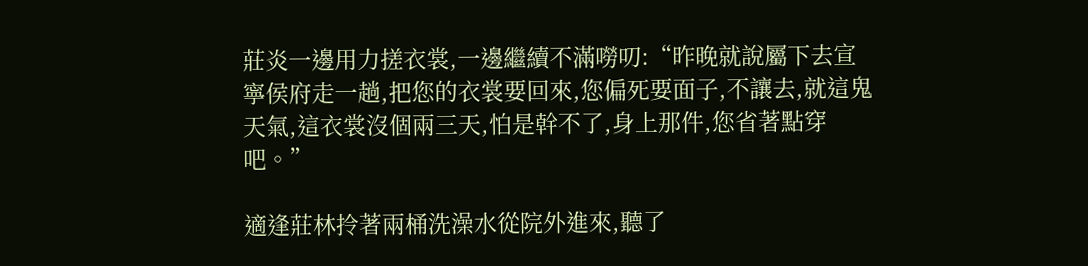莊炎一邊用力搓衣裳,一邊繼續不滿嘮叨:“昨晚就說屬下去宣寧侯府走一趟,把您的衣裳要回來,您偏死要面子,不讓去,就這鬼天氣,這衣裳沒個兩三天,怕是幹不了,身上那件,您省著點穿吧。”

適逢莊林拎著兩桶洗澡水從院外進來,聽了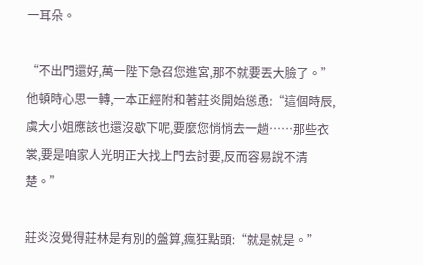一耳朵。

“不出門還好,萬一陛下急召您進宮,那不就要丟大臉了。”他頓時心思一轉,一本正經附和著莊炎開始慫恿:“這個時辰,虞大小姐應該也還沒歇下呢,要麼您悄悄去一趟……那些衣裳,要是咱家人光明正大找上門去討要,反而容易說不清楚。”

莊炎沒覺得莊林是有別的盤算,瘋狂點頭:“就是就是。”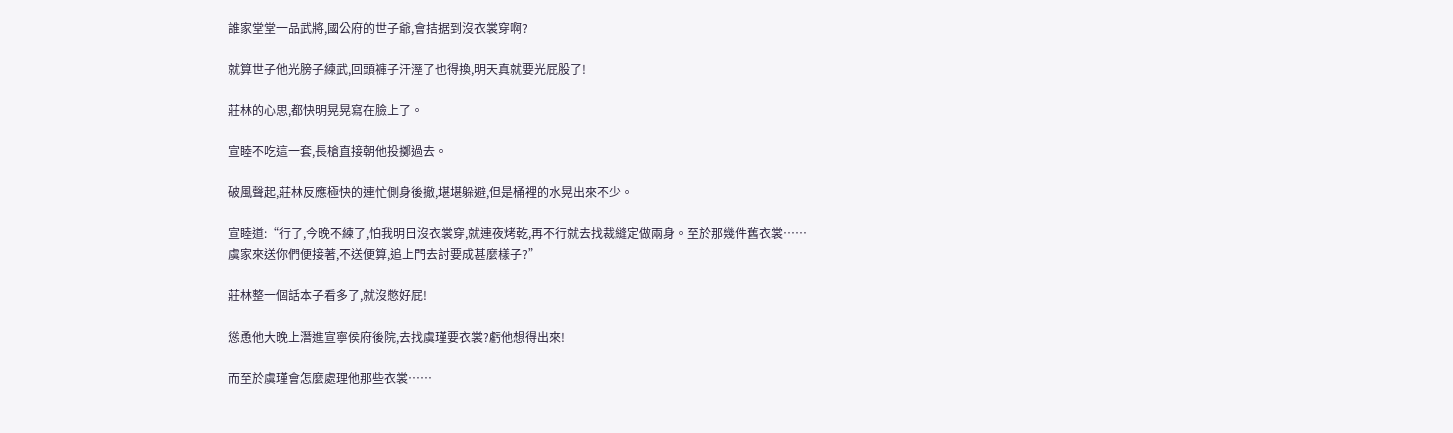誰家堂堂一品武將,國公府的世子爺,會拮据到沒衣裳穿啊?

就算世子他光膀子練武,回頭褲子汗溼了也得換,明天真就要光屁股了!

莊林的心思,都快明晃晃寫在臉上了。

宣睦不吃這一套,長槍直接朝他投擲過去。

破風聲起,莊林反應極快的連忙側身後撤,堪堪躲避,但是桶裡的水晃出來不少。

宣睦道:“行了,今晚不練了,怕我明日沒衣裳穿,就連夜烤乾,再不行就去找裁縫定做兩身。至於那幾件舊衣裳……虞家來送你們便接著,不送便算,追上門去討要成甚麼樣子?”

莊林整一個話本子看多了,就沒憋好屁!

慫恿他大晚上潛進宣寧侯府後院,去找虞瑾要衣裳?虧他想得出來!

而至於虞瑾會怎麼處理他那些衣裳……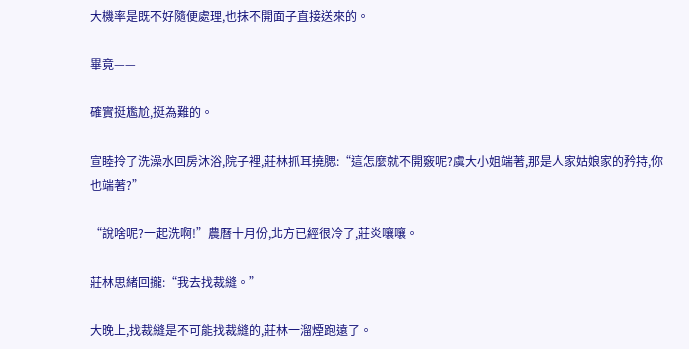大機率是既不好隨便處理,也抹不開面子直接送來的。

畢竟——

確實挺尷尬,挺為難的。

宣睦拎了洗澡水回房沐浴,院子裡,莊林抓耳撓腮:“這怎麼就不開竅呢?虞大小姐端著,那是人家姑娘家的矜持,你也端著?”

“說啥呢?一起洗啊!”農曆十月份,北方已經很冷了,莊炎嚷嚷。

莊林思緒回攏:“我去找裁縫。”

大晚上,找裁縫是不可能找裁縫的,莊林一溜煙跑遠了。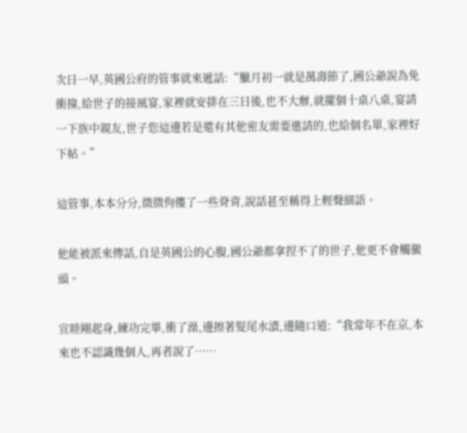次日一早,英國公府的管事就來遞話:“臘月初一就是萬壽節了,國公爺說為免衝撞,給世子的接風宴,家裡就安排在三日後,也不大辦,就擺個十桌八桌,宴請一下族中親友,世子您這邊若是還有其他密友需要邀請的,也給個名單,家裡好下帖。”

這管事,本本分分,微微佝僂了一些脊背,說話甚至稱得上輕聲細語。

他能被派來傳話,自是英國公的心腹,國公爺都拿捏不了的世子,他更不會觸黴頭。

宣睦剛起身,練功完畢,衝了澡,邊擦著髮尾水漬,邊隨口道:“我常年不在京,本來也不認識幾個人,再者說了……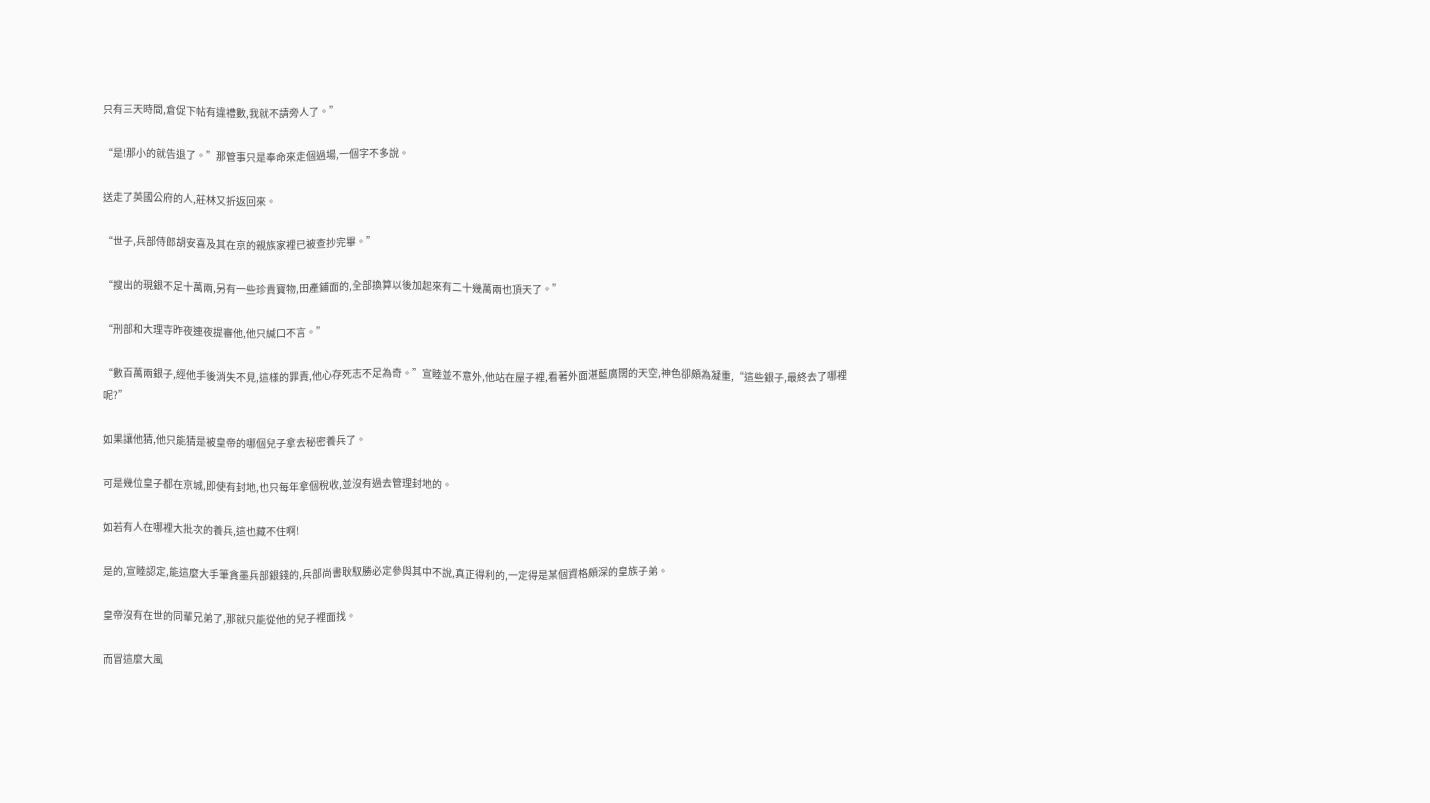只有三天時間,倉促下帖有違禮數,我就不請旁人了。”

“是!那小的就告退了。”那管事只是奉命來走個過場,一個字不多說。

送走了英國公府的人,莊林又折返回來。

“世子,兵部侍郎胡安喜及其在京的親族家裡已被查抄完畢。”

“搜出的現銀不足十萬兩,另有一些珍貴寶物,田產鋪面的,全部換算以後加起來有二十幾萬兩也頂天了。”

“刑部和大理寺昨夜連夜提審他,他只緘口不言。”

“數百萬兩銀子,經他手後消失不見,這樣的罪責,他心存死志不足為奇。”宣睦並不意外,他站在屋子裡,看著外面湛藍廣闊的天空,神色卻頗為凝重,“這些銀子,最終去了哪裡呢?”

如果讓他猜,他只能猜是被皇帝的哪個兒子拿去秘密養兵了。

可是幾位皇子都在京城,即使有封地,也只每年拿個稅收,並沒有過去管理封地的。

如若有人在哪裡大批次的養兵,這也藏不住啊!

是的,宣睦認定,能這麼大手筆貪墨兵部銀錢的,兵部尚書耿馭勝必定參與其中不說,真正得利的,一定得是某個資格頗深的皇族子弟。

皇帝沒有在世的同輩兄弟了,那就只能從他的兒子裡面找。

而冒這麼大風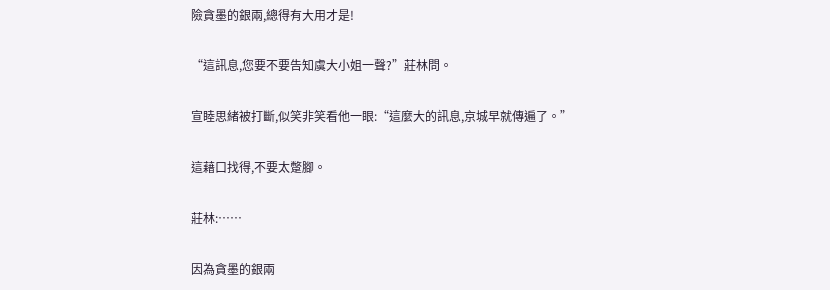險貪墨的銀兩,總得有大用才是!

“這訊息,您要不要告知虞大小姐一聲?”莊林問。

宣睦思緒被打斷,似笑非笑看他一眼:“這麼大的訊息,京城早就傳遍了。”

這藉口找得,不要太蹩腳。

莊林:……

因為貪墨的銀兩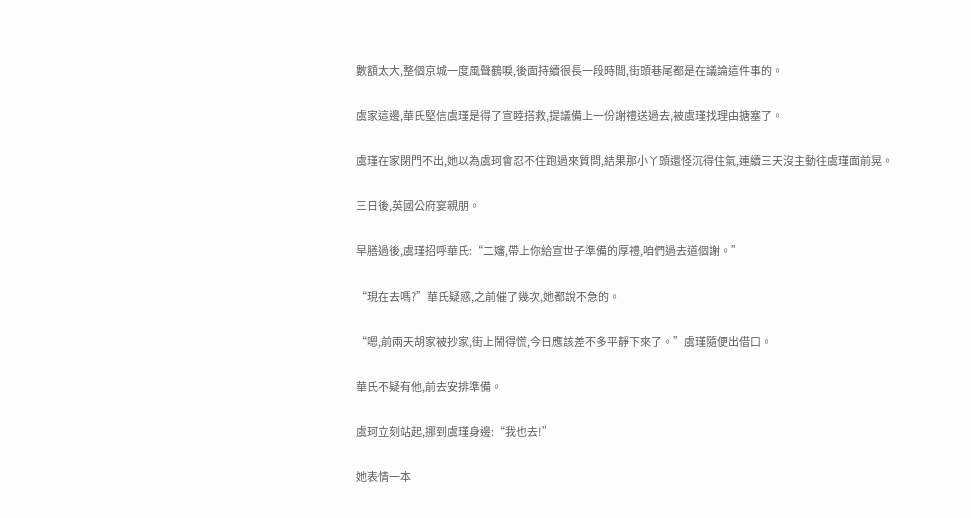數額太大,整個京城一度風聲鶴唳,後面持續很長一段時間,街頭巷尾都是在議論這件事的。

虞家這邊,華氏堅信虞瑾是得了宣睦搭救,提議備上一份謝禮送過去,被虞瑾找理由搪塞了。

虞瑾在家閉門不出,她以為虞珂會忍不住跑過來質問,結果那小丫頭還怪沉得住氣,連續三天沒主動往虞瑾面前晃。

三日後,英國公府宴親朋。

早膳過後,虞瑾招呼華氏:“二嬸,帶上你給宣世子準備的厚禮,咱們過去道個謝。”

“現在去嗎?”華氏疑惑,之前催了幾次,她都說不急的。

“嗯,前兩天胡家被抄家,街上鬧得慌,今日應該差不多平靜下來了。”虞瑾隨便出借口。

華氏不疑有他,前去安排準備。

虞珂立刻站起,挪到虞瑾身邊:“我也去!”

她表情一本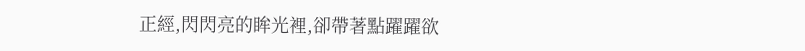正經,閃閃亮的眸光裡,卻帶著點躍躍欲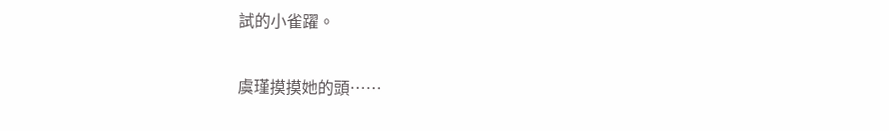試的小雀躍。

虞瑾摸摸她的頭……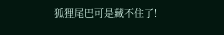狐狸尾巴可是藏不住了!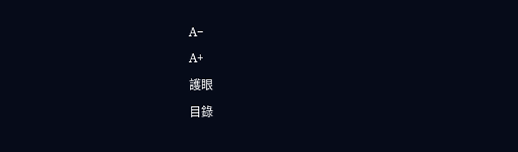A−
A+
護眼
目錄